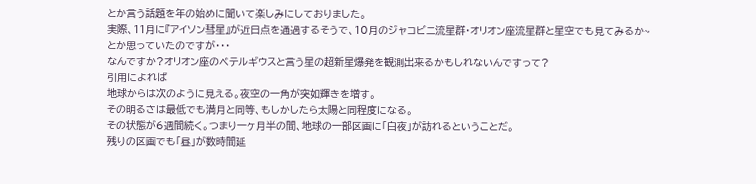とか言う話題を年の始めに聞いて楽しみにしておりました。
実際、11月に『アイソン彗星』が近日点を通過するそうで、10月のジャコビニ流星群・オリオン座流星群と星空でも見てみるか~とか思っていたのですが・・・
なんですか?オリオン座のベテルギウスと言う星の超新星爆発を観測出来るかもしれないんですって?
引用によれば
地球からは次のように見える。夜空の一角が突如輝きを増す。
その明るさは最低でも満月と同等、もしかしたら太陽と同程度になる。
その状態が6週間続く。つまり一ヶ月半の間、地球の一部区画に「白夜」が訪れるということだ。
残りの区画でも「昼」が数時間延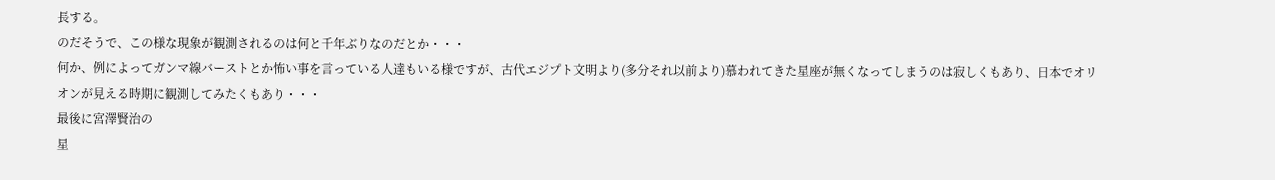長する。
のだそうで、この様な現象が観測されるのは何と千年ぶりなのだとか・・・
何か、例によってガンマ線バーストとか怖い事を言っている人達もいる様ですが、古代エジプト文明より(多分それ以前より)慕われてきた星座が無くなってしまうのは寂しくもあり、日本でオリオンが見える時期に観測してみたくもあり・・・
最後に宮澤賢治の
星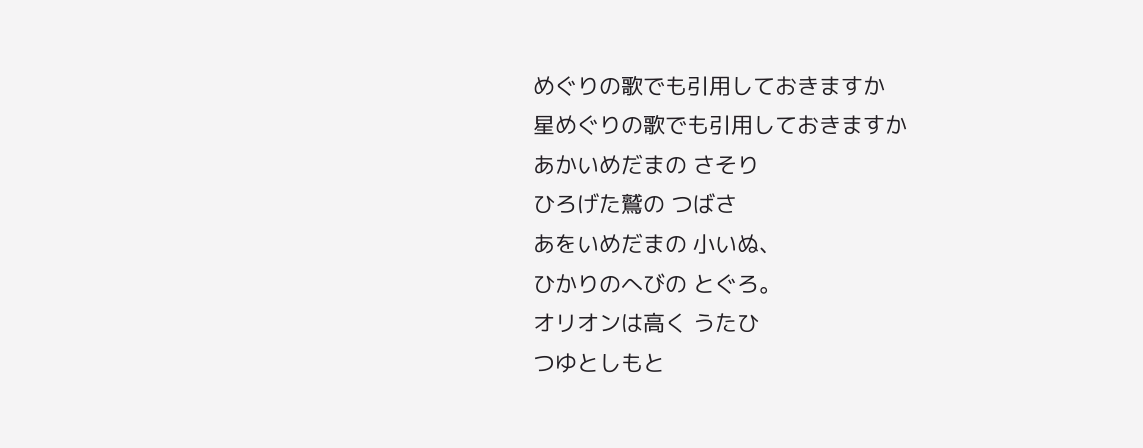めぐりの歌でも引用しておきますか
星めぐりの歌でも引用しておきますか
あかいめだまの さそり
ひろげた鷲の つばさ
あをいめだまの 小いぬ、
ひかりのへびの とぐろ。
オリオンは高く うたひ
つゆとしもと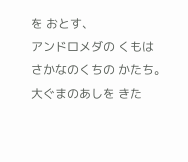を おとす、
アンドロメダの くもは
さかなのくちの かたち。
大ぐまのあしを きた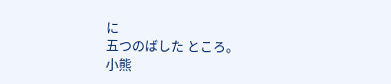に
五つのばした ところ。
小熊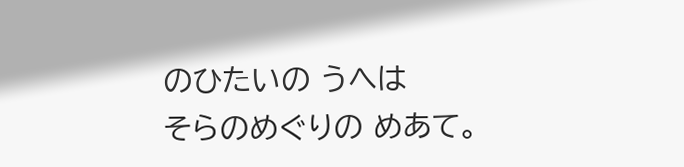のひたいの うへは
そらのめぐりの めあて。